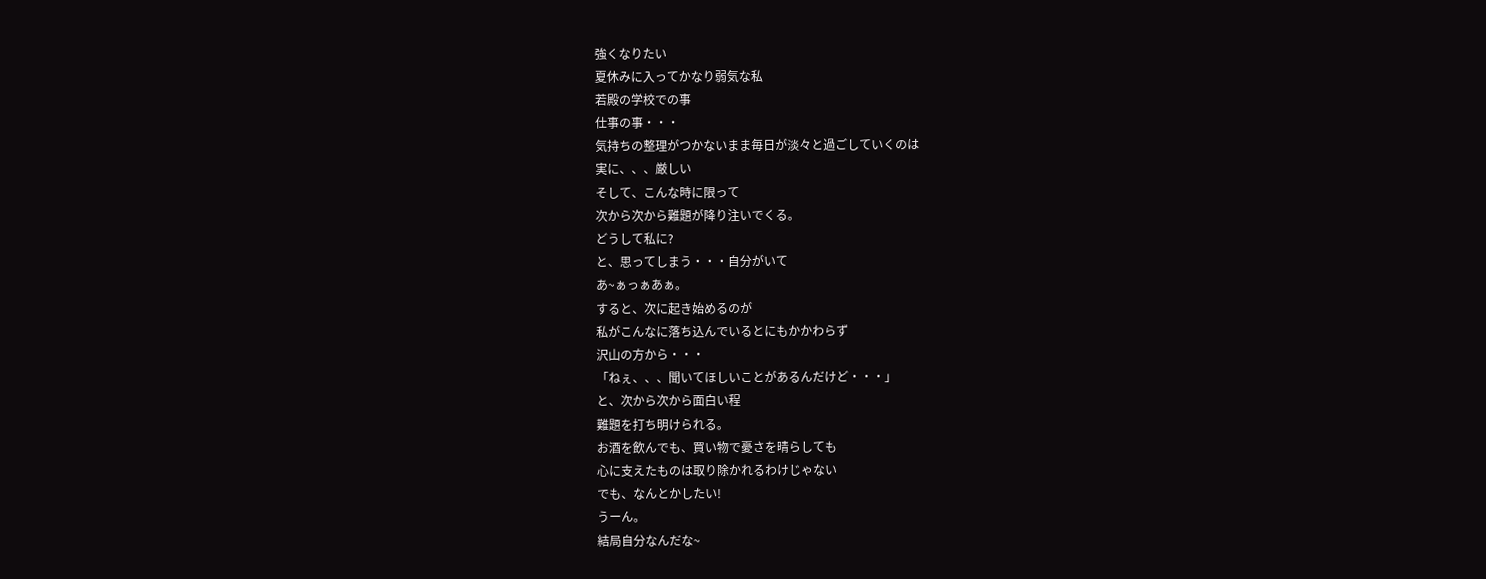強くなりたい
夏休みに入ってかなり弱気な私
若殿の学校での事
仕事の事・・・
気持ちの整理がつかないまま毎日が淡々と過ごしていくのは
実に、、、厳しい
そして、こんな時に限って
次から次から難題が降り注いでくる。
どうして私に?
と、思ってしまう・・・自分がいて
あ~ぁっぁあぁ。
すると、次に起き始めるのが
私がこんなに落ち込んでいるとにもかかわらず
沢山の方から・・・
「ねぇ、、、聞いてほしいことがあるんだけど・・・」
と、次から次から面白い程
難題を打ち明けられる。
お酒を飲んでも、買い物で憂さを晴らしても
心に支えたものは取り除かれるわけじゃない
でも、なんとかしたい!
うーん。
結局自分なんだな~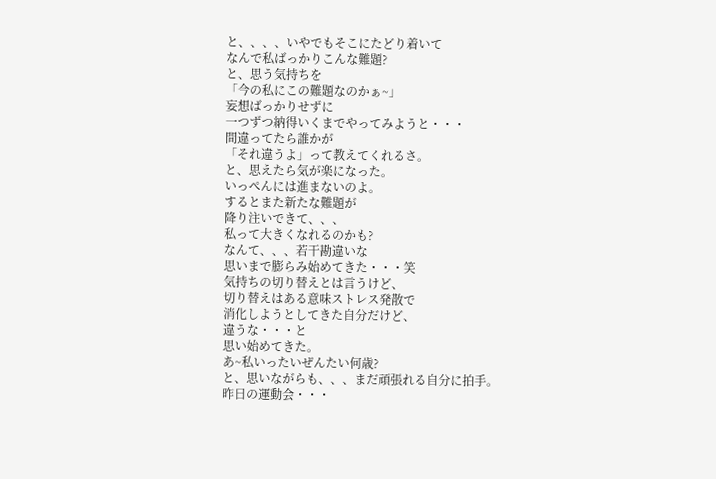と、、、、いやでもそこにたどり着いて
なんで私ばっかりこんな難題?
と、思う気持ちを
「今の私にこの難題なのかぁ~」
妄想ばっかりせずに
一つずつ納得いくまでやってみようと・・・
間違ってたら誰かが
「それ違うよ」って教えてくれるさ。
と、思えたら気が楽になった。
いっぺんには進まないのよ。
するとまた新たな難題が
降り注いできて、、、
私って大きくなれるのかも?
なんて、、、若干勘違いな
思いまで膨らみ始めてきた・・・笑
気持ちの切り替えとは言うけど、
切り替えはある意味ストレス発散で
消化しようとしてきた自分だけど、
違うな・・・と
思い始めてきた。
あ~私いったいぜんたい何歳?
と、思いながらも、、、まだ頑張れる自分に拍手。
昨日の運動会・・・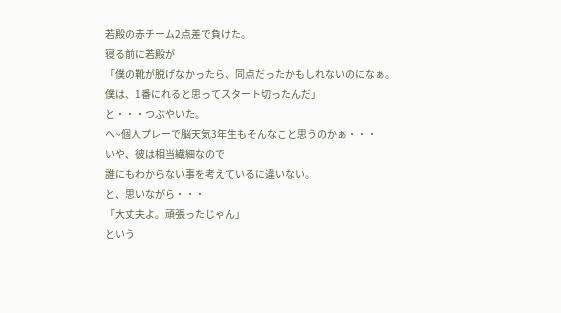若殿の赤チーム2点差で負けた。
寝る前に若殿が
「僕の靴が脱げなかったら、同点だったかもしれないのになぁ。
僕は、1番にれると思ってスタート切ったんだ」
と・・・つぶやいた。
へ~個人プレーで脳天気3年生もそんなこと思うのかぁ・・・
いや、彼は相当繊細なので
誰にもわからない事を考えているに違いない。
と、思いながら・・・
「大丈夫よ。頑張ったじゃん」
という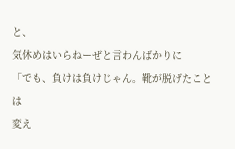と、
気休めはいらねーぜと言わんばかりに
「でも、負けは負けじゃん。靴が脱げたことは
変え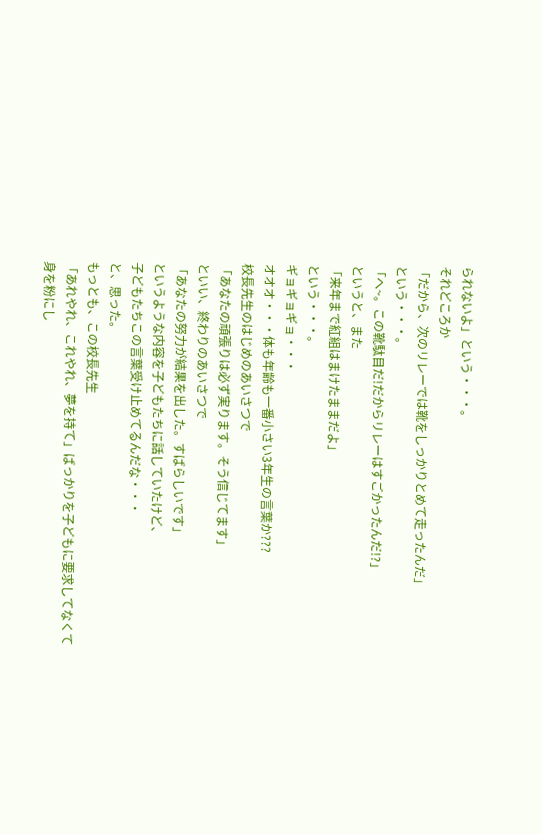られないよ」という・・・。
それどころか
「だから、次のリレーでは靴をしっかりとめて走ったんだ」
という・・・。
「へ~。この靴駄目だ!だからリレーはすごかったんだ!?」
というと、また
「来年まで紅組はまけたままだよ」
という・・・。
ギョギョギョ・・・
オオオ・・・体も年齢も一番小さい3年生の言葉か???
校長先生のはじめのあいさつで
「あなたの頑張りは必ず実ります。そう信じてます」
といい、終わりのあいさつで
「あなたの努力が結果を出した。すばらしいです」
というような内容を子どもたちに話していたけど、
子どもたちこの言葉受け止めてるんだな・・・
と、思った。
もっとも、この校長先生
「あれやれ、これやれ、夢を持て」ばっかりを子どもに要求してなくて
身を粉にし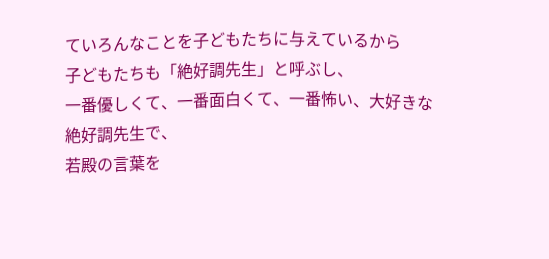ていろんなことを子どもたちに与えているから
子どもたちも「絶好調先生」と呼ぶし、
一番優しくて、一番面白くて、一番怖い、大好きな
絶好調先生で、
若殿の言葉を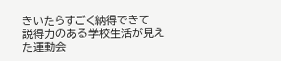きいたらすごく納得できて
説得力のある学校生活が見えた運動会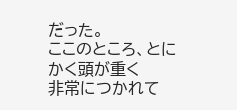だった。
ここのところ、とにかく頭が重く
非常につかれて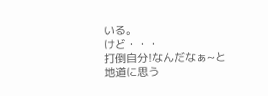いる。
けど・・・
打倒自分!なんだなぁ~と
地道に思う